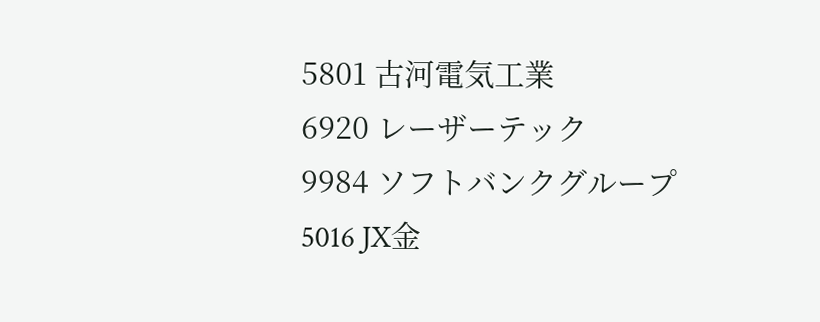5801 古河電気工業
6920 レーザーテック
9984 ソフトバンクグループ
5016 JX金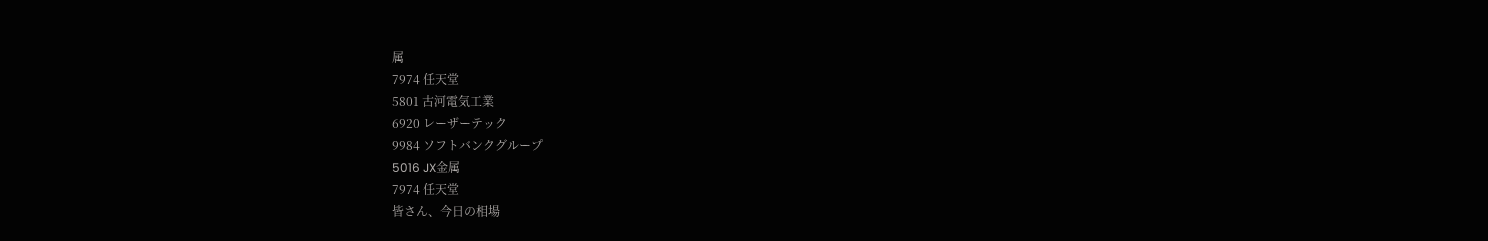属
7974 任天堂
5801 古河電気工業
6920 レーザーテック
9984 ソフトバンクグループ
5016 JX金属
7974 任天堂
皆さん、今日の相場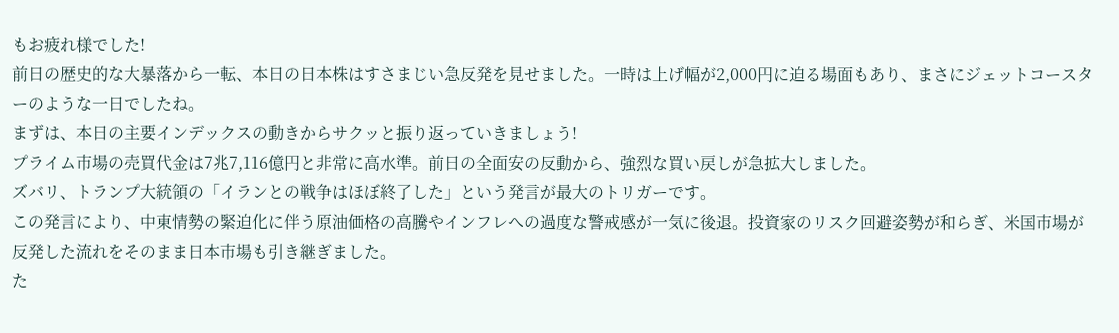もお疲れ様でした!
前日の歴史的な大暴落から一転、本日の日本株はすさまじい急反発を見せました。一時は上げ幅が2,000円に迫る場面もあり、まさにジェットコースターのような一日でしたね。
まずは、本日の主要インデックスの動きからサクッと振り返っていきましょう!
プライム市場の売買代金は7兆7,116億円と非常に高水準。前日の全面安の反動から、強烈な買い戻しが急拡大しました。
ズバリ、トランプ大統領の「イランとの戦争はほぼ終了した」という発言が最大のトリガーです。
この発言により、中東情勢の緊迫化に伴う原油価格の高騰やインフレへの過度な警戒感が一気に後退。投資家のリスク回避姿勢が和らぎ、米国市場が反発した流れをそのまま日本市場も引き継ぎました。
た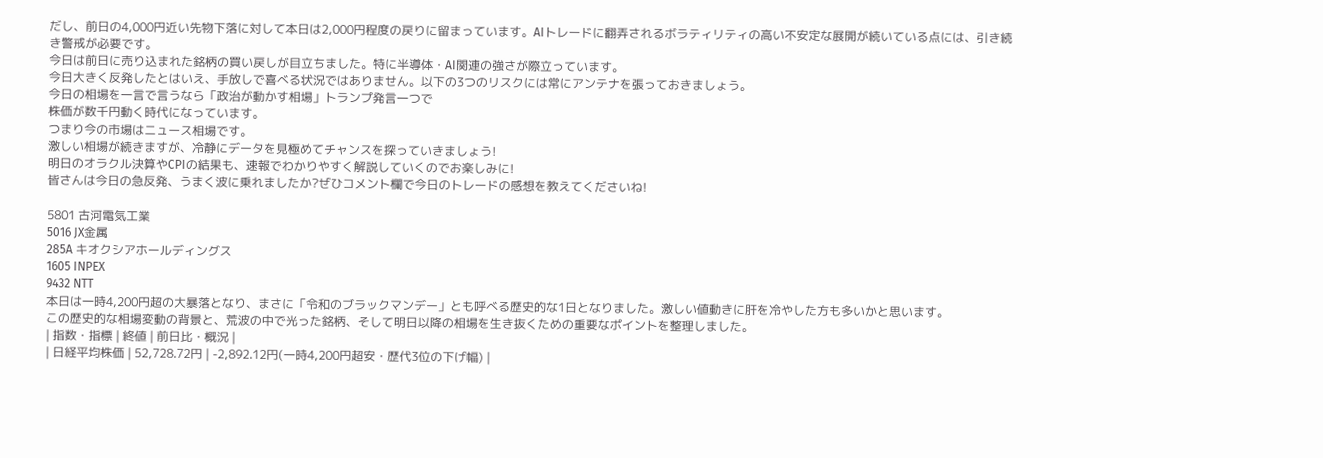だし、前日の4,000円近い先物下落に対して本日は2,000円程度の戻りに留まっています。AIトレードに翻弄されるボラティリティの高い不安定な展開が続いている点には、引き続き警戒が必要です。
今日は前日に売り込まれた銘柄の買い戻しが目立ちました。特に半導体・AI関連の強さが際立っています。
今日大きく反発したとはいえ、手放しで喜べる状況ではありません。以下の3つのリスクには常にアンテナを張っておきましょう。
今日の相場を一言で言うなら「政治が動かす相場」トランプ発言一つで
株価が数千円動く時代になっています。
つまり今の市場はニュース相場です。
激しい相場が続きますが、冷静にデータを見極めてチャンスを探っていきましょう!
明日のオラクル決算やCPIの結果も、速報でわかりやすく解説していくのでお楽しみに!
皆さんは今日の急反発、うまく波に乗れましたか?ぜひコメント欄で今日のトレードの感想を教えてくださいね!

5801 古河電気工業
5016 JX金属
285A キオクシアホールディングス
1605 INPEX
9432 NTT
本日は一時4,200円超の大暴落となり、まさに「令和のブラックマンデー」とも呼べる歴史的な1日となりました。激しい値動きに肝を冷やした方も多いかと思います。
この歴史的な相場変動の背景と、荒波の中で光った銘柄、そして明日以降の相場を生き抜くための重要なポイントを整理しました。
| 指数・指標 | 終値 | 前日比・概況 |
| 日経平均株価 | 52,728.72円 | -2,892.12円(一時4,200円超安・歴代3位の下げ幅) |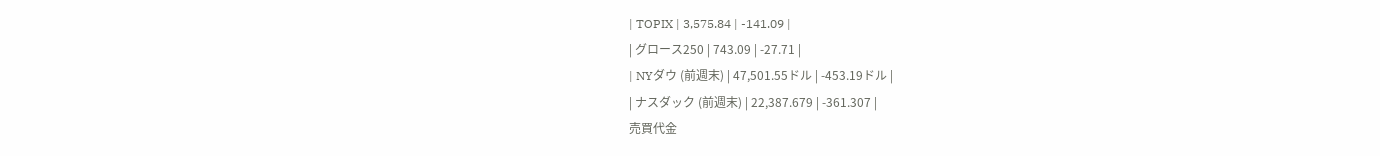| TOPIX | 3,575.84 | -141.09 |
| グロース250 | 743.09 | -27.71 |
| NYダウ (前週末) | 47,501.55ドル | -453.19ドル |
| ナスダック (前週末) | 22,387.679 | -361.307 |
売買代金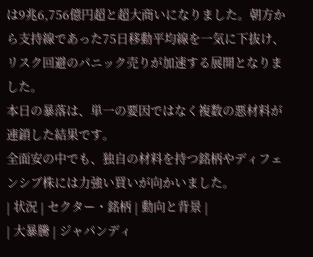は9兆6,756億円超と超大商いになりました。朝方から支持線であった75日移動平均線を一気に下抜け、リスク回避のパニック売りが加速する展開となりました。
本日の暴落は、単一の要因ではなく複数の悪材料が連鎖した結果です。
全面安の中でも、独自の材料を持つ銘柄やディフェンシブ株には力強い買いが向かいました。
| 状況 | セクター・銘柄 | 動向と背景 |
| 大暴騰 | ジャパンディ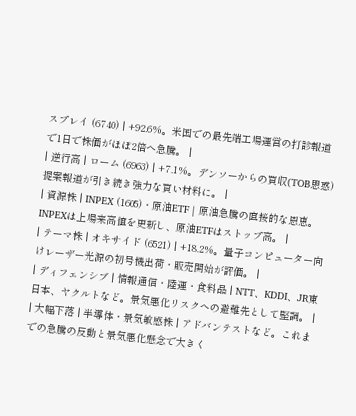スプレイ (6740) | +92.6%。米国での最先端工場運営の打診報道で1日で株価がほぼ2倍へ急騰。 |
| 逆行高 | ローム (6963) | +7.1%。デンソーからの買収(TOB思惑)提案報道が引き続き強力な買い材料に。 |
| 資源株 | INPEX (1605)・原油ETF | 原油急騰の直接的な恩恵。INPEXは上場来高値を更新し、原油ETFはストップ高。 |
| テーマ株 | オキサイド (6521) | +18.2%。量子コンピューター向けレーザー光源の初号機出荷・販売開始が評価。 |
| ディフェンシブ | 情報通信・陸運・食料品 | NTT、KDDI、JR東日本、ヤクルトなど。景気悪化リスクへの避難先として堅調。 |
| 大幅下落 | 半導体・景気敏感株 | アドバンテストなど。これまでの急騰の反動と景気悪化懸念で大きく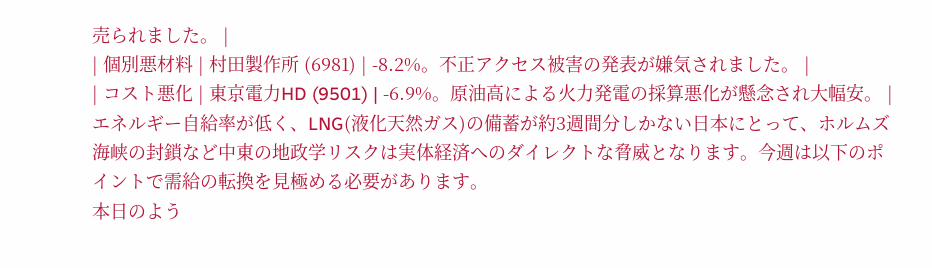売られました。 |
| 個別悪材料 | 村田製作所 (6981) | -8.2%。不正アクセス被害の発表が嫌気されました。 |
| コスト悪化 | 東京電力HD (9501) | -6.9%。原油高による火力発電の採算悪化が懸念され大幅安。 |
エネルギー自給率が低く、LNG(液化天然ガス)の備蓄が約3週間分しかない日本にとって、ホルムズ海峡の封鎖など中東の地政学リスクは実体経済へのダイレクトな脅威となります。今週は以下のポイントで需給の転換を見極める必要があります。
本日のよう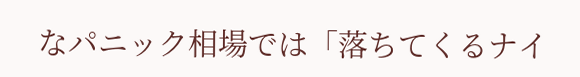なパニック相場では「落ちてくるナイ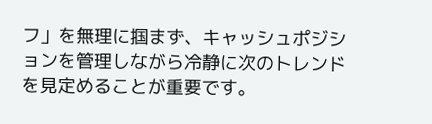フ」を無理に掴まず、キャッシュポジションを管理しながら冷静に次のトレンドを見定めることが重要です。